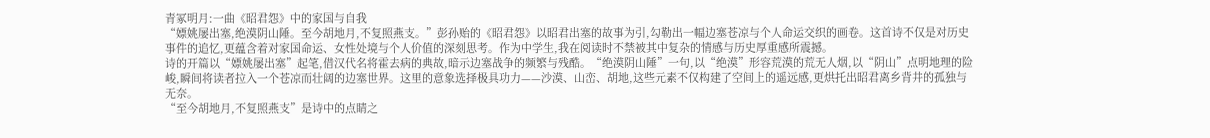青冢明月:一曲《昭君怨》中的家国与自我
“嫖姚屡出塞,绝漠阴山陲。至今胡地月,不复照燕支。”彭孙贻的《昭君怨》以昭君出塞的故事为引,勾勒出一幅边塞苍凉与个人命运交织的画卷。这首诗不仅是对历史事件的追忆,更蕴含着对家国命运、女性处境与个人价值的深刻思考。作为中学生,我在阅读时不禁被其中复杂的情感与历史厚重感所震撼。
诗的开篇以“嫖姚屡出塞”起笔,借汉代名将霍去病的典故,暗示边塞战争的频繁与残酷。“绝漠阴山陲”一句,以“绝漠”形容荒漠的荒无人烟,以“阴山”点明地理的险峻,瞬间将读者拉入一个苍凉而壮阔的边塞世界。这里的意象选择极具功力——沙漠、山峦、胡地,这些元素不仅构建了空间上的遥远感,更烘托出昭君离乡背井的孤独与无奈。
“至今胡地月,不复照燕支”是诗中的点睛之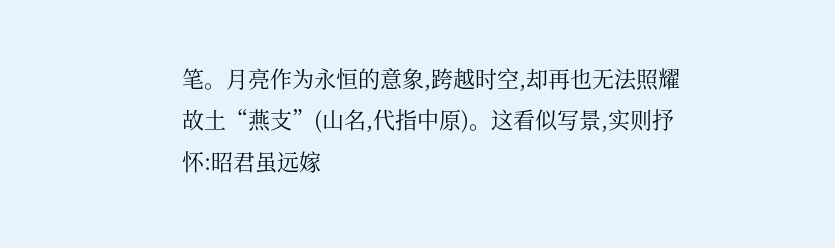笔。月亮作为永恒的意象,跨越时空,却再也无法照耀故土“燕支”(山名,代指中原)。这看似写景,实则抒怀:昭君虽远嫁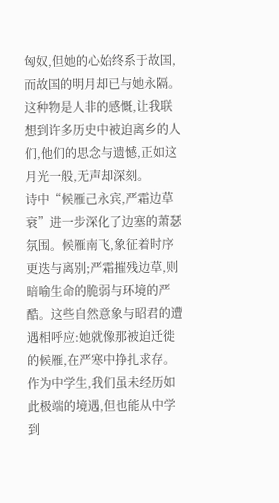匈奴,但她的心始终系于故国,而故国的明月却已与她永隔。这种物是人非的感慨,让我联想到许多历史中被迫离乡的人们,他们的思念与遗憾,正如这月光一般,无声却深刻。
诗中“候雁己永宾,严霜边草衰”进一步深化了边塞的萧瑟氛围。候雁南飞,象征着时序更迭与离别;严霜摧残边草,则暗喻生命的脆弱与环境的严酷。这些自然意象与昭君的遭遇相呼应:她就像那被迫迁徙的候雁,在严寒中挣扎求存。作为中学生,我们虽未经历如此极端的境遇,但也能从中学到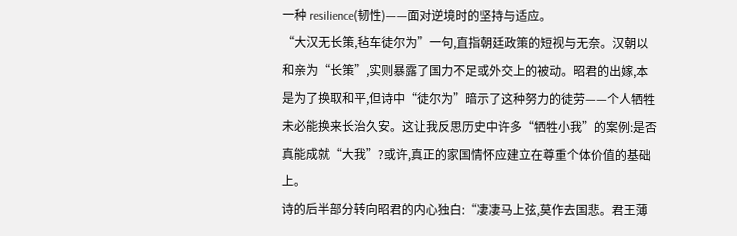一种 resilience(韧性)——面对逆境时的坚持与适应。
“大汉无长策,毡车徒尔为”一句,直指朝廷政策的短视与无奈。汉朝以和亲为“长策”,实则暴露了国力不足或外交上的被动。昭君的出嫁,本是为了换取和平,但诗中“徒尔为”暗示了这种努力的徒劳——个人牺牲未必能换来长治久安。这让我反思历史中许多“牺牲小我”的案例:是否真能成就“大我”?或许,真正的家国情怀应建立在尊重个体价值的基础上。
诗的后半部分转向昭君的内心独白:“凄凄马上弦,莫作去国悲。君王薄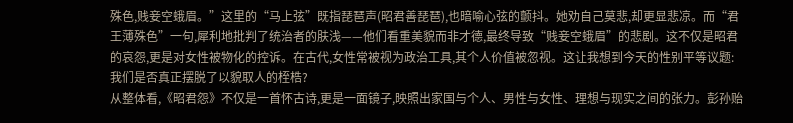殊色,贱妾空蛾眉。”这里的“马上弦”既指琵琶声(昭君善琵琶),也暗喻心弦的颤抖。她劝自己莫悲,却更显悲凉。而“君王薄殊色”一句,犀利地批判了统治者的肤浅——他们看重美貌而非才德,最终导致“贱妾空蛾眉”的悲剧。这不仅是昭君的哀怨,更是对女性被物化的控诉。在古代,女性常被视为政治工具,其个人价值被忽视。这让我想到今天的性别平等议题:我们是否真正摆脱了以貌取人的桎梏?
从整体看,《昭君怨》不仅是一首怀古诗,更是一面镜子,映照出家国与个人、男性与女性、理想与现实之间的张力。彭孙贻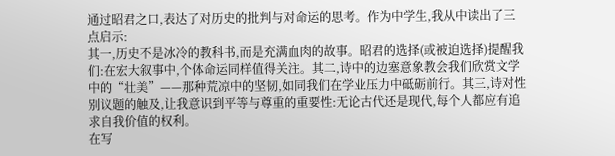通过昭君之口,表达了对历史的批判与对命运的思考。作为中学生,我从中读出了三点启示:
其一,历史不是冰冷的教科书,而是充满血肉的故事。昭君的选择(或被迫选择)提醒我们:在宏大叙事中,个体命运同样值得关注。其二,诗中的边塞意象教会我们欣赏文学中的“壮美”——那种荒凉中的坚韧,如同我们在学业压力中砥砺前行。其三,诗对性别议题的触及,让我意识到平等与尊重的重要性:无论古代还是现代,每个人都应有追求自我价值的权利。
在写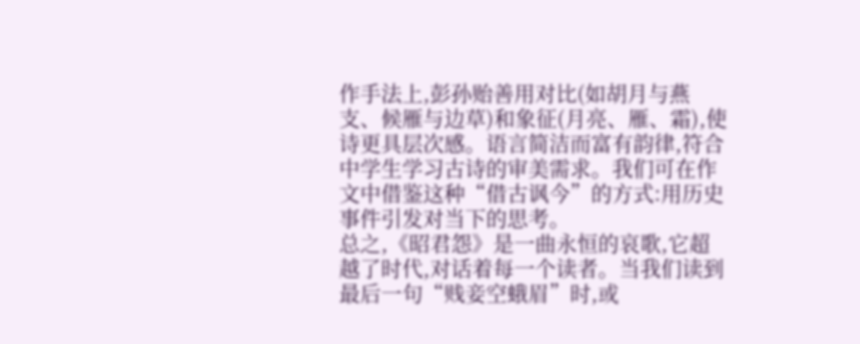作手法上,彭孙贻善用对比(如胡月与燕支、候雁与边草)和象征(月亮、雁、霜),使诗更具层次感。语言简洁而富有韵律,符合中学生学习古诗的审美需求。我们可在作文中借鉴这种“借古讽今”的方式:用历史事件引发对当下的思考。
总之,《昭君怨》是一曲永恒的哀歌,它超越了时代,对话着每一个读者。当我们读到最后一句“贱妾空蛾眉”时,或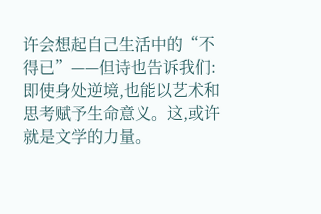许会想起自己生活中的“不得已”——但诗也告诉我们:即使身处逆境,也能以艺术和思考赋予生命意义。这,或许就是文学的力量。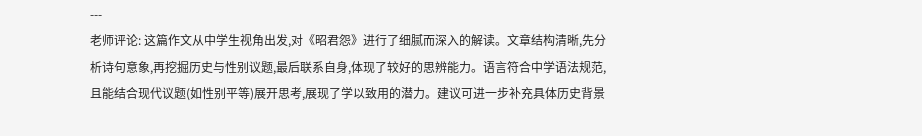---
老师评论: 这篇作文从中学生视角出发,对《昭君怨》进行了细腻而深入的解读。文章结构清晰,先分析诗句意象,再挖掘历史与性别议题,最后联系自身,体现了较好的思辨能力。语言符合中学语法规范,且能结合现代议题(如性别平等)展开思考,展现了学以致用的潜力。建议可进一步补充具体历史背景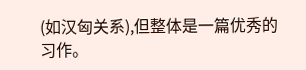(如汉匈关系),但整体是一篇优秀的习作。